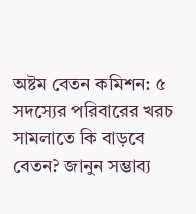অষ্টম বেতন কমিশন: ৫ সদস্যের পরিবারের খরচ সামলাতে কি বাড়বে বেতন? জানুন সম্ভাব্য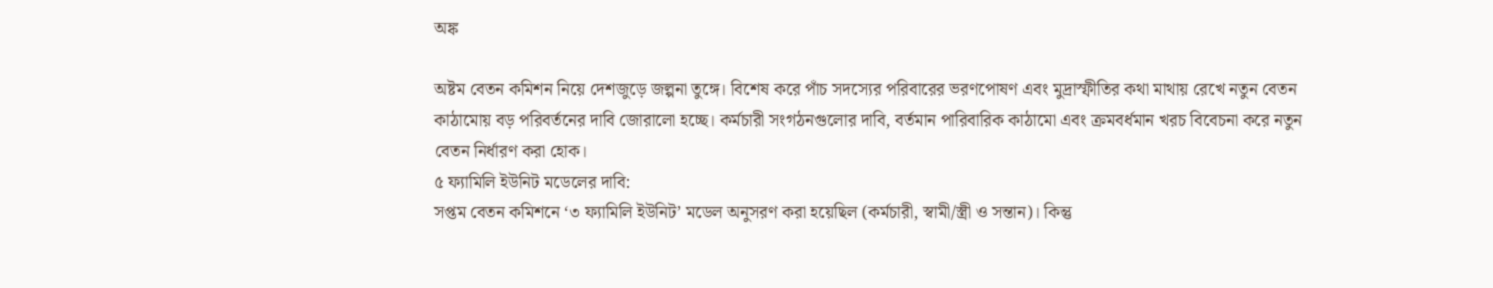অঙ্ক

অষ্টম বেতন কমিশন নিয়ে দেশজুড়ে জল্পনা তুঙ্গে। বিশেষ করে পাঁচ সদস্যের পরিবারের ভরণপোষণ এবং মুদ্রাস্ফীতির কথা মাথায় রেখে নতুন বেতন কাঠামোয় বড় পরিবর্তনের দাবি জোরালো হচ্ছে। কর্মচারী সংগঠনগুলোর দাবি, বর্তমান পারিবারিক কাঠামো এবং ক্রমবর্ধমান খরচ বিবেচনা করে নতুন বেতন নির্ধারণ করা হোক।
৫ ফ্যামিলি ইউনিট মডেলের দাবি:
সপ্তম বেতন কমিশনে ‘৩ ফ্যামিলি ইউনিট’ মডেল অনুসরণ করা হয়েছিল (কর্মচারী, স্বামী/স্ত্রী ও সন্তান)। কিন্তু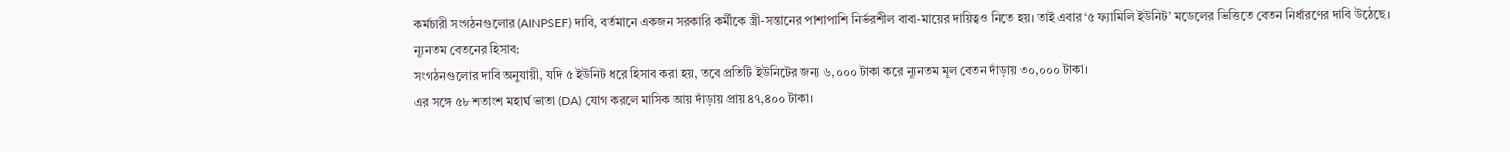কর্মচারী সংগঠনগুলোর (AINPSEF) দাবি, বর্তমানে একজন সরকারি কর্মীকে স্ত্রী-সন্তানের পাশাপাশি নির্ভরশীল বাবা-মায়ের দায়িত্বও নিতে হয়। তাই এবার ‘৫ ফ্যামিলি ইউনিট’ মডেলের ভিত্তিতে বেতন নির্ধারণের দাবি উঠেছে।
ন্যূনতম বেতনের হিসাব:
সংগঠনগুলোর দাবি অনুযায়ী, যদি ৫ ইউনিট ধরে হিসাব করা হয়, তবে প্রতিটি ইউনিটের জন্য ৬,০০০ টাকা করে ন্যূনতম মূল বেতন দাঁড়ায় ৩০,০০০ টাকা।
এর সঙ্গে ৫৮ শতাংশ মহার্ঘ ভাতা (DA) যোগ করলে মাসিক আয় দাঁড়ায় প্রায় ৪৭,৪০০ টাকা।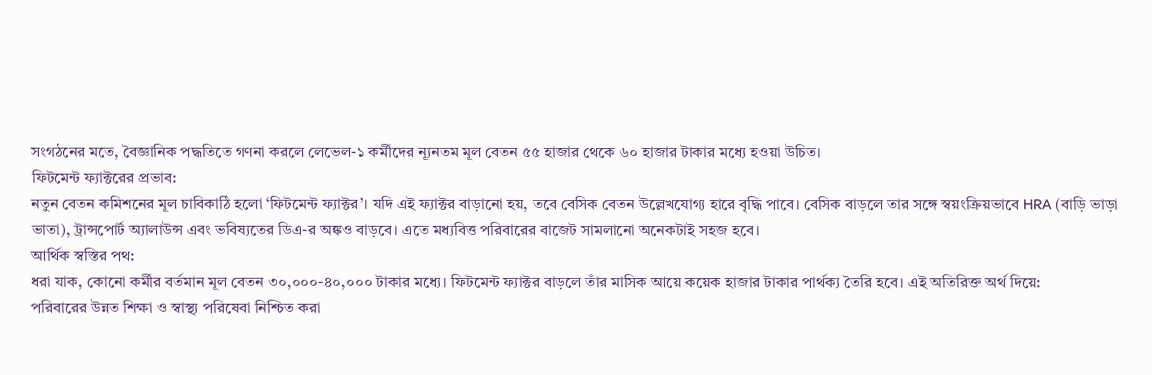সংগঠনের মতে, বৈজ্ঞানিক পদ্ধতিতে গণনা করলে লেভেল-১ কর্মীদের ন্যূনতম মূল বেতন ৫৫ হাজার থেকে ৬০ হাজার টাকার মধ্যে হওয়া উচিত।
ফিটমেন্ট ফ্যাক্টরের প্রভাব:
নতুন বেতন কমিশনের মূল চাবিকাঠি হলো ‘ফিটমেন্ট ফ্যাক্টর’। যদি এই ফ্যাক্টর বাড়ানো হয়, তবে বেসিক বেতন উল্লেখযোগ্য হারে বৃদ্ধি পাবে। বেসিক বাড়লে তার সঙ্গে স্বয়ংক্রিয়ভাবে HRA (বাড়ি ভাড়া ভাতা), ট্রান্সপোর্ট অ্যালাউন্স এবং ভবিষ্যতের ডিএ-র অঙ্কও বাড়বে। এতে মধ্যবিত্ত পরিবারের বাজেট সামলানো অনেকটাই সহজ হবে।
আর্থিক স্বস্তির পথ:
ধরা যাক, কোনো কর্মীর বর্তমান মূল বেতন ৩০,০০০-৪০,০০০ টাকার মধ্যে। ফিটমেন্ট ফ্যাক্টর বাড়লে তাঁর মাসিক আয়ে কয়েক হাজার টাকার পার্থক্য তৈরি হবে। এই অতিরিক্ত অর্থ দিয়ে:
পরিবারের উন্নত শিক্ষা ও স্বাস্থ্য পরিষেবা নিশ্চিত করা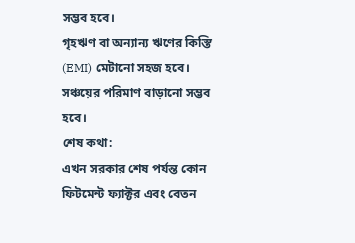সম্ভব হবে।
গৃহঋণ বা অন্যান্য ঋণের কিস্তি (EMI) মেটানো সহজ হবে।
সঞ্চয়ের পরিমাণ বাড়ানো সম্ভব হবে।
শেষ কথা:
এখন সরকার শেষ পর্যন্ত কোন ফিটমেন্ট ফ্যাক্টর এবং বেতন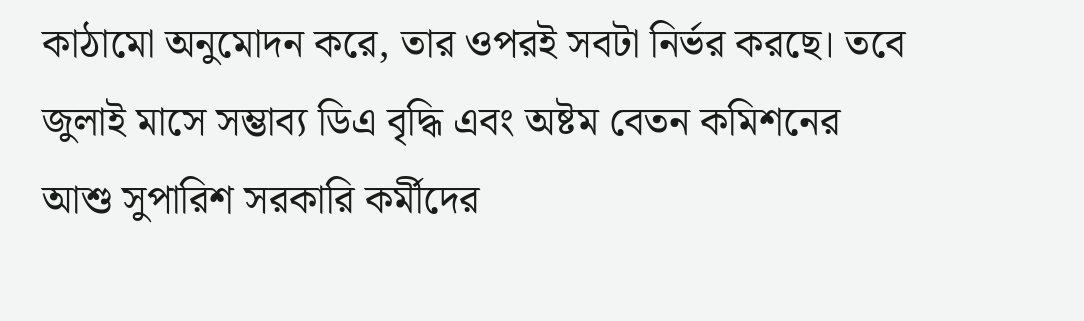কাঠামো অনুমোদন করে, তার ওপরই সবটা নির্ভর করছে। তবে জুলাই মাসে সম্ভাব্য ডিএ বৃদ্ধি এবং অষ্টম বেতন কমিশনের আশু সুপারিশ সরকারি কর্মীদের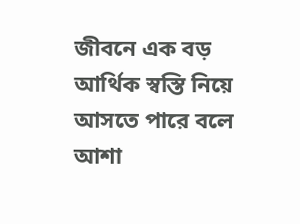জীবনে এক বড় আর্থিক স্বস্তি নিয়ে আসতে পারে বলে আশা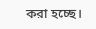করা হচ্ছে।